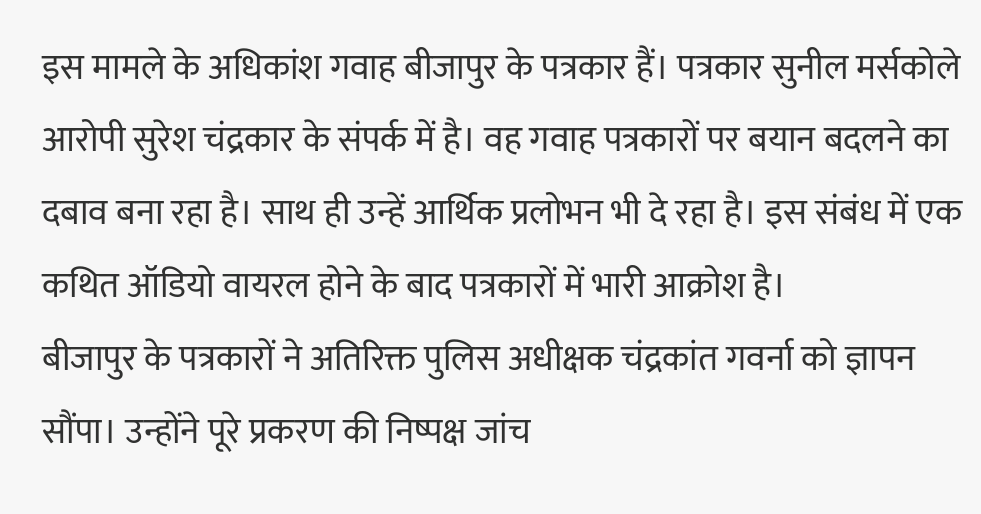इस मामले के अधिकांश गवाह बीजापुर के पत्रकार हैं। पत्रकार सुनील मर्सकोले आरोपी सुरेश चंद्रकार के संपर्क में है। वह गवाह पत्रकारों पर बयान बदलने का दबाव बना रहा है। साथ ही उन्हें आर्थिक प्रलोभन भी दे रहा है। इस संबंध में एक कथित ऑडियो वायरल होने के बाद पत्रकारों में भारी आक्रोश है।
बीजापुर के पत्रकारों ने अतिरिक्त पुलिस अधीक्षक चंद्रकांत गवर्ना को ज्ञापन सौंपा। उन्होंने पूरे प्रकरण की निष्पक्ष जांच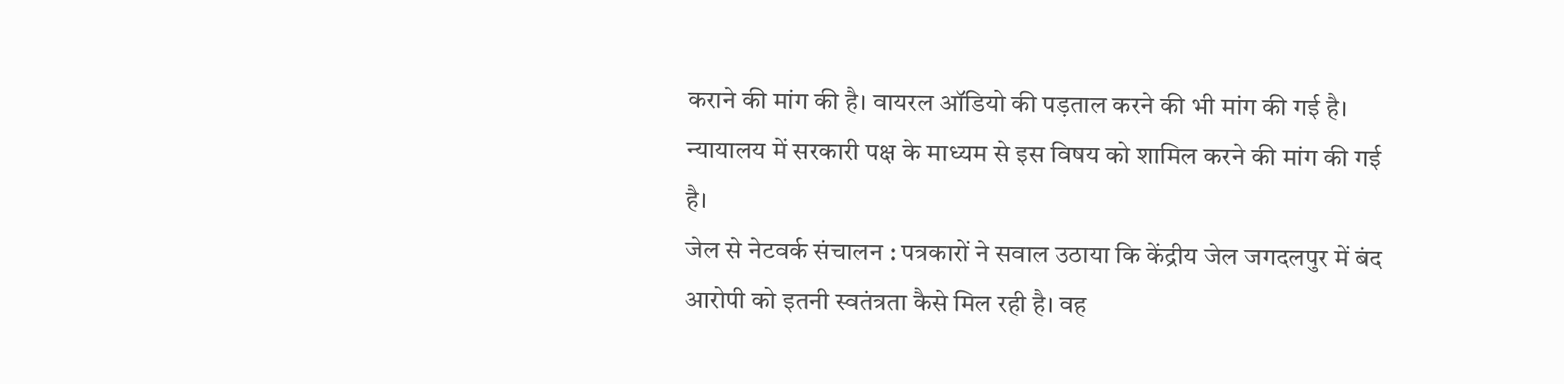कराने की मांग की है। वायरल ऑडियो की पड़ताल करने की भी मांग की गई है। न्यायालय में सरकारी पक्ष के माध्यम से इस विषय को शामिल करने की मांग की गई है।
जेल से नेटवर्क संचालन : पत्रकारों ने सवाल उठाया कि केंद्रीय जेल जगदलपुर में बंद आरोपी को इतनी स्वतंत्रता कैसे मिल रही है। वह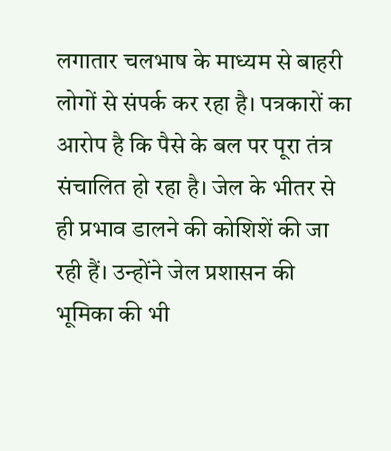लगातार चलभाष के माध्यम से बाहरी लोगों से संपर्क कर रहा है। पत्रकारों का आरोप है कि पैसे के बल पर पूरा तंत्र संचालित हो रहा है। जेल के भीतर से ही प्रभाव डालने की कोशिशें की जा रही हैं। उन्होंने जेल प्रशासन की भूमिका की भी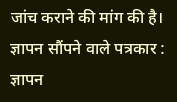जांच कराने की मांग की है।
ज्ञापन सौंपने वाले पत्रकार : ज्ञापन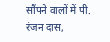सौंपने वालों में पी. रंजन दास,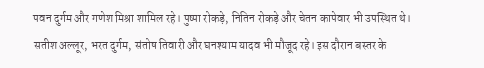पवन दुर्गम और गणेश मिश्रा शामिल रहे। पुष्पा रोकड़े, नितिन रोकड़े और चेतन कापेवार भी उपस्थित थे। सतीश अल्लूर, भरत दुर्गम, संतोष तिवारी और घनश्याम यादव भी मौजूद रहे। इस दौरान बस्तर के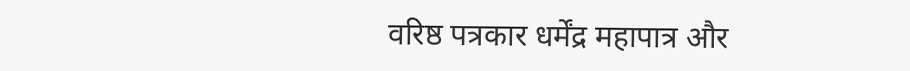वरिष्ठ पत्रकार धर्मेंद्र महापात्र और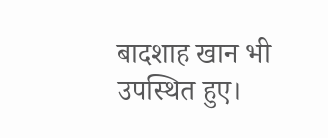बादशाह खान भी उपस्थित हुए।